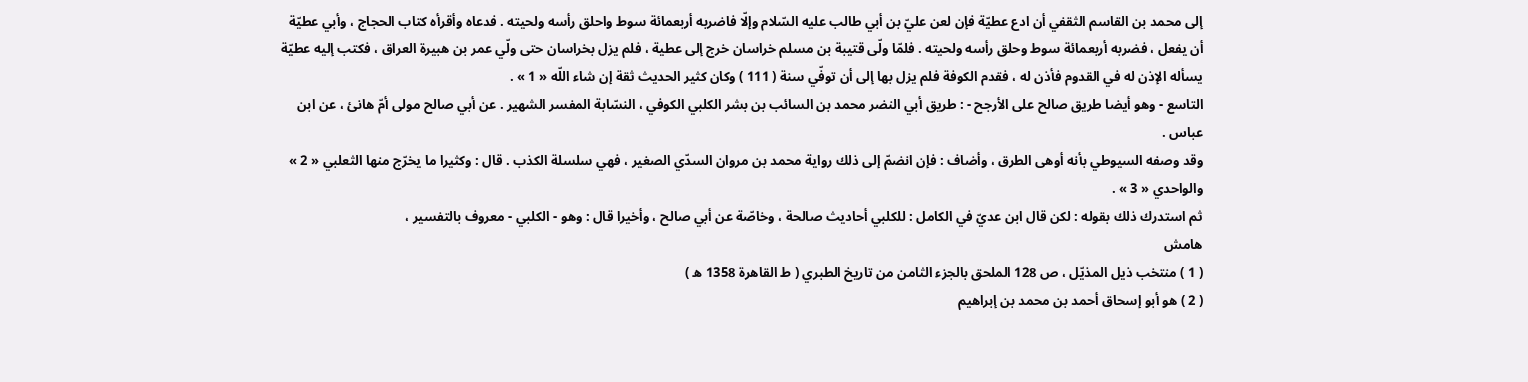إلى محمد بن القاسم الثقفي أن ادع عطيّة فإن لعن عليّ بن أبي طالب عليه السّلام وإلّا فاضربه أربعمائة سوط واحلق رأسه ولحيته . فدعاه وأقرأه كتاب الحجاج ، وأبي عطيّة أن يفعل ، فضربه أربعمائة سوط وحلق رأسه ولحيته . فلمّا ولّى قتيبة بن مسلم خراسان خرج إلى عطية ، فلم يزل بخراسان حتى ولّي عمر بن هبيرة العراق ، فكتب إليه عطيّة يسأله الإذن له في القدوم فأذن له ، فقدم الكوفة فلم يزل بها إلى أن توفّي سنة ( 111 ) وكان كثير الحديث ثقة إن شاء اللّه « 1 » .
التاسع - وهو أيضا طريق صالح على الأرجح - : طريق أبي النضر محمد بن السائب بن بشر الكلبي الكوفي ، النسّابة المفسر الشهير . عن أبي صالح مولى أمّ هانئ ، عن ابن عباس .
وقد وصفه السيوطي بأنه أوهى الطرق ، وأضاف : فإن انضمّ إلى ذلك رواية محمد بن مروان السدّي الصغير ، فهي سلسلة الكذب . قال : وكثيرا ما يخرّج منها الثعلبي « 2 » والواحدي « 3 » .
ثم استدرك ذلك بقوله : لكن قال ابن عديّ في الكامل : للكلبي أحاديث صالحة ، وخاصّة عن أبي صالح ، وأخيرا قال : وهو - الكلبي - معروف بالتفسير ،
هامش
( 1 ) منتخب ذيل المذيّل ، ص 128 الملحق بالجزء الثامن من تاريخ الطبري ( ط القاهرة 1358 ه )
( 2 ) هو أبو إسحاق أحمد بن محمد بن إبراهيم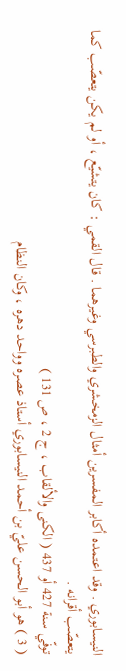النيسابوري . وقد اعتمده أكابر المفسرين أمثال الزمخشري والطبرسي وغيرهما . قال القمي : كان يتشيّع ، أو لم يكن يتعصّب كما يتعصّب أقرانه .
توفّي سنة 427 أو 437 ( الكنى والألقاب ، ج 2 ، ص 131 )
( 3 ) هو أبو الحسن عليّ بن أحمد النيسابوري أستاذ عصره وواحد دهره ، وكان النظام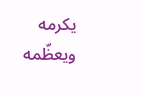يكرمه ويعظّمه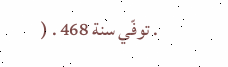. توفّي سنة 468 . (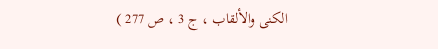الكنى والألقاب ، ج 3 ، ص 277 )